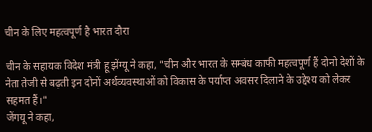चीन के लिए महत्वपूर्ण है भारत दौरा

चीन के सहायक विदेश मंत्री हू झेंग्यू ने कहा, "चीन और भारत के सम्बंध काफी महत्वपूर्ण हैं दोनो देशों के नेता तेजी से बढ़ती इन दोनों अर्थव्यवस्थाओं को विकास के पर्याप्त अवसर दिलाने के उद्देश्य को लेकर सहमत हैं।"
जेंगयू ने कहा,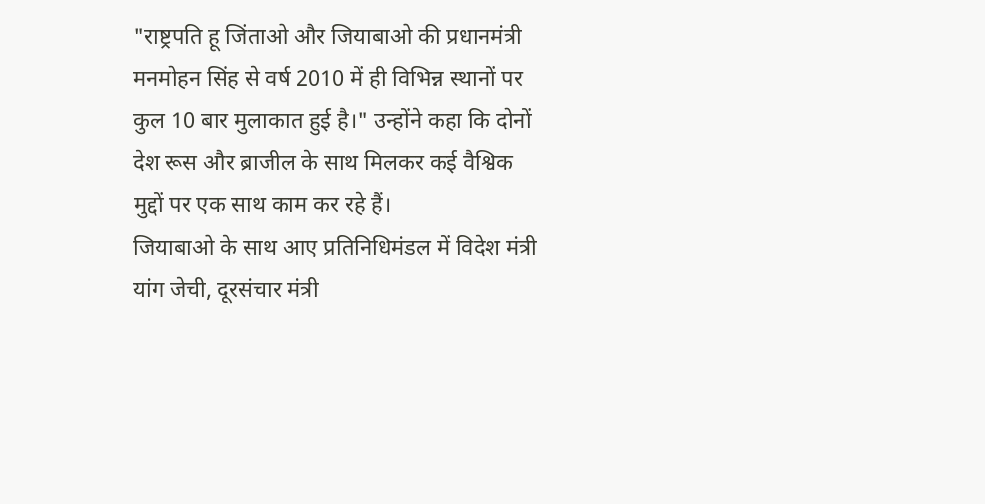"राष्ट्रपति हू जिंताओ और जियाबाओ की प्रधानमंत्री मनमोहन सिंह से वर्ष 2010 में ही विभिन्न स्थानों पर कुल 10 बार मुलाकात हुई है।" उन्होंने कहा कि दोनों देश रूस और ब्राजील के साथ मिलकर कई वैश्विक मुद्दों पर एक साथ काम कर रहे हैं।
जियाबाओ के साथ आए प्रतिनिधिमंडल में विदेश मंत्री यांग जेची, दूरसंचार मंत्री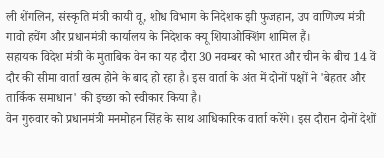ली शेंगलिन, संस्कृति मंत्री कायी वू, शोध विभाग के निदेशक झी फुजहान, उप वाणिज्य मंत्री गावो हचेंग और प्रधानमंत्री कार्यालय के निदेशक क्यू शियाओक्शिंग शामिल हैं।
सहायक विदेश मंत्री के मुताबिक वेन का यह दौरा 30 नवम्बर को भारत और चीन के बीच 14 वें दौर की सीमा वार्ता खत्म होने के बाद हो रहा है। इस वार्ता के अंत में दोनों पक्षों ने 'बेहतर और तार्किक समाधान' की इच्छा को स्वीकार किया है।
वेन गुरुवार को प्रधानमंत्री मनमोहन सिंह के साथ आधिकारिक वार्ता करेंगे। इस दौरान दोनों देशों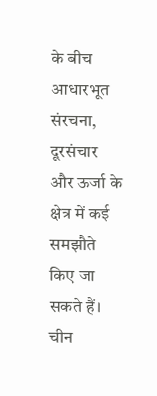के बीच आधारभूत संरचना, दूरसंचार और ऊर्जा के क्षेत्र में कई समझौते किए जा सकते हैं।
चीन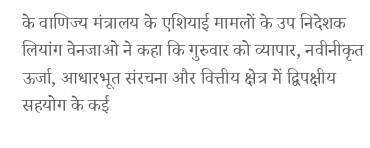के वाणिज्य मंत्रालय के एशियाई मामलों के उप निदेशक लियांग वेनजाओ ने कहा कि गुरुवार को व्यापार, नवीनीकृत ऊर्जा, आधारभूत संरचना और वित्तीय क्षेत्र में द्विपक्षीय सहयोग के कई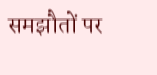समझौतों पर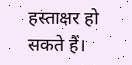हस्ताक्षर हो सकते हैं।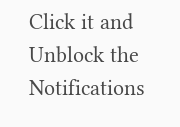Click it and Unblock the Notifications